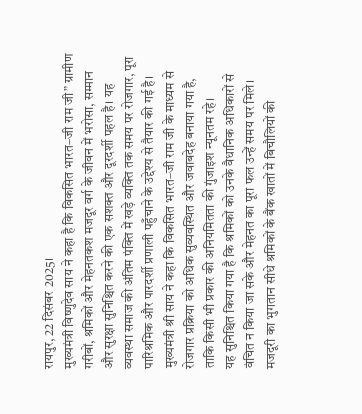रायपुर, 22 दिसंबर 2025।
मुख्यमंत्री विष्णुदेव साय ने कहा है कि विकसित भारत–जी राम जी” ग्रामीण गरीबों, श्रमिकों और मेहनतकश मजदूर वर्ग के जीवन में भरोसा, सम्मान और सुरक्षा सुनिश्चित करने की एक सशक्त और दूरदर्शी पहल है। यह व्यवस्था समाज की अंतिम पंक्ति में खड़े व्यक्ति तक समय पर रोजगार, पूरा पारिश्रमिक और पारदर्शी प्रणाली पहुँचाने के उद्देश्य से तैयार की गई है।
मुख्यमंत्री श्री साय ने कहा कि विकसित भारत–जी राम जी के माध्यम से रोजगार प्रक्रिया को अधिक सुव्यवस्थित और जवाबदेह बनाया गया है, ताकि किसी भी प्रकार की अनियमितता की गुंजाइश न्यूनतम रहे।
यह सुनिश्चित किया गया है कि श्रमिकों को उनके वैधानिक अधिकारों से वंचित न किया जा सके और मेहनत का पूरा फल उन्हें समय पर मिले। मजदूरी का भुगतान सीधे श्रमिकों के बैंक खातों में बिचौलियों की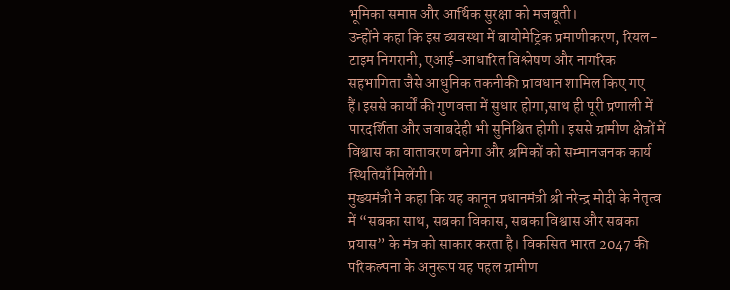भूमिका समाप्त और आर्थिक सुरक्षा को मजबूती।
उन्होंने कहा कि इस व्यवस्था में बायोमेट्रिक प्रमाणीकरण, रियल-टाइम निगरानी, एआई-आधारित विश्लेषण और नागरिक सहभागिता जैसे आधुनिक तकनीकी प्रावधान शामिल किए गए हैं।इससे कार्यों की गुणवत्ता में सुधार होगा,साथ ही पूरी प्रणाली में पारदर्शिता और जवाबदेही भी सुनिश्चित होगी। इससे ग्रामीण क्षेत्रों में विश्वास का वातावरण बनेगा और श्रमिकों को सम्मानजनक कार्य स्थितियाँ मिलेंगी।
मुख्यमंत्री ने कहा कि यह कानून प्रधानमंत्री श्री नरेन्द्र मोदी के नेतृत्व में “सबका साथ, सबका विकास, सबका विश्वास और सबका प्रयास” के मंत्र को साकार करता है। विकसित भारत 2047 की परिकल्पना के अनुरूप यह पहल ग्रामीण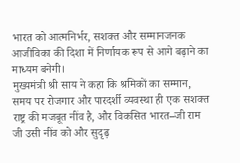भारत को आत्मनिर्भर, सशक्त और सम्मानजनक आजीविका की दिशा में निर्णायक रूप से आगे बढ़ाने का माध्यम बनेगी।
मुख्यमंत्री श्री साय ने कहा कि श्रमिकों का सम्मान, समय पर रोजगार और पारदर्शी व्यवस्था ही एक सशक्त राष्ट्र की मजबूत नींव है, और विकसित भारत–जी राम जी उसी नींव को और सुदृढ़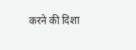करने की दिशा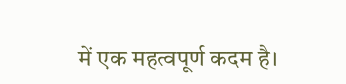में एक महत्वपूर्ण कदम है।